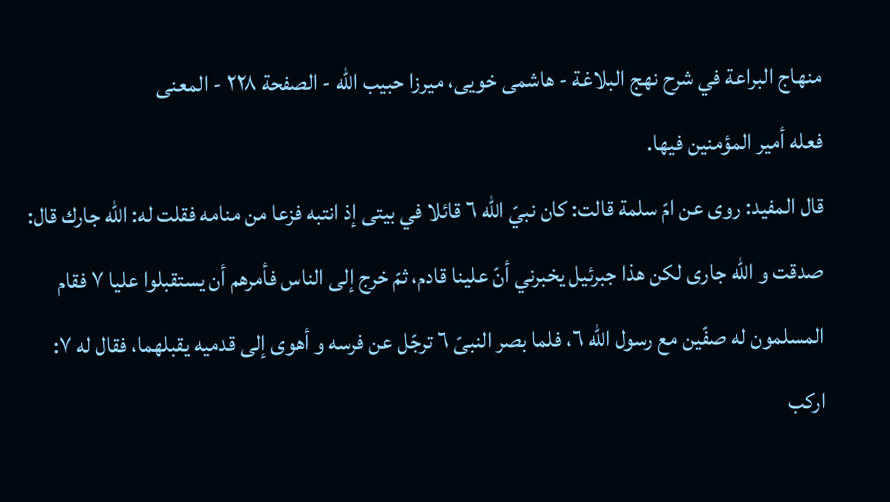منهاج البراعة في شرح نهج البلاغة - هاشمى خويى، ميرزا حبيب الله - الصفحة ٢٢٨ - المعنى
فعله أمير المؤمنين فيها.
قال المفيد: روى عن امّ سلمة قالت: كان نبيّ اللّه ٦ قائلا في بيتى إذ انتبه فزعا من منامه فقلت له: اللّه جارك قال: صدقت و اللّه جارى لكن هذا جبرئيل يخبرني أنّ علينا قادم، ثمّ خرج إلى الناس فأمرهم أن يستقبلوا عليا ٧ فقام المسلمون له صفّين مع رسول اللّه ٦، فلما بصر النبىّ ٦ ترجّل عن فرسه و أهوى إلى قدميه يقبلهما، فقال له ٧: اركب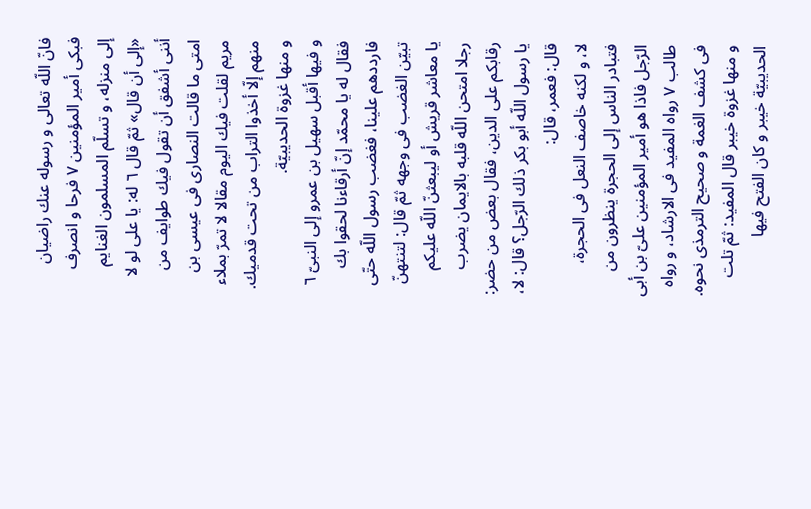فانّ اللّه تعالى و رسوله عنك راضيان فبكى أمير المؤمنين ٧ فرحا و انصرف إلى منزله، و تسلّم المسلمون الغنايم «إلى أن قال» ثمّ قال ٦ له: يا على لو لا أننى أشفق أن تقول فيك طوايف من امتى ما قالت النصارى فى عيسى بن مريم لقلت فيك اليوم مقالا لا تمرّ بملاء منهم إلّا أخذوا التراب من تحت قدميك.
و منها غزوة الحديبيّة.
و فيها أقبل سهيل بن عمرو إلى النبىّ ٦ فقال له يا محمّد إنّ أرقاءنا لحقوا بك فارددهم علينا، فغضب رسول اللّه حتّى تبيّن الغضب فى وجهه ثمّ قال: لتنتهنّ يا معاشر قريش أو ليبعثنّ اللّه عليكم رجلا امتحن اللّه قلبه بالايمان يضرب رقابكم على الدين، فقال بعض من حضر: يا رسول اللّه أبو بكر ذلك الرّجل؟ قال: لا، قال: فعمر، قال:
لا، و لكنه خاصف النعل فى الحجرة، فتبادر الناس إلى الحجرة ينظرون من الرّجل فاذا هو أمير المؤمنين علىّ بن أبى طالب ٧ رواه المفيد فى الارشاد، و رواه فى كشف الغمة و صحيح الترمذى نحوه.
و منها غزوة خيبر قال المفيد: ثمّ تلت الحديبيّة خيبر و كان الفتح فيها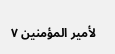لأمير المؤمنين ٧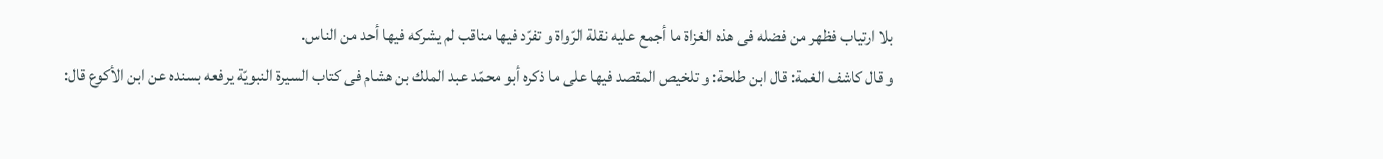بلا ارتياب فظهر من فضله فى هذه الغزاة ما أجمع عليه نقلة الرّواة و تفرّد فيها مناقب لم يشركه فيها أحد من الناس.
و قال كاشف الغمة: قال ابن طلحة: و تلخيص المقصد فيها على ما ذكره أبو محمّد عبد الملك بن هشام فى كتاب السيرة النبويّة يرفعه بسنده عن ابن الأكوع قال: